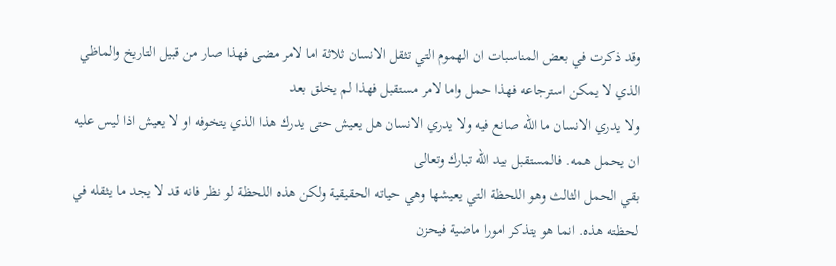وقد ذكرت في بعض المناسبات ان الهموم التي تثقل الانسان ثلاثة اما لامر مضى فهذا صار من قبيل التاريخ والماظي الذي لا يمكن استرجاعه فهذا حمل واما لامر مستقبل فهذا لم يخلق بعد
ولا يدري الانسان ما الله صانع فيه ولا يدري الانسان هل يعيش حتى يدرك هذا الذي يتخوفه او لا يعيش اذا ليس عليه ان يحمل همه. فالمستقبل بيد الله تبارك وتعالى
بقي الحمل الثالث وهو اللحظة التي يعيشها وهي حياته الحقيقية ولكن هذه اللحظة لو نظر فانه قد لا يجد ما يثقله في لحظته هذه. انما هو يتذكر امورا ماضية فيحزن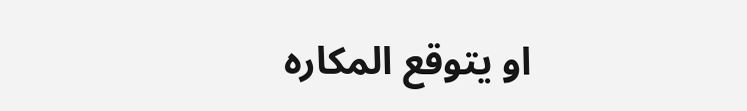او يتوقع المكاره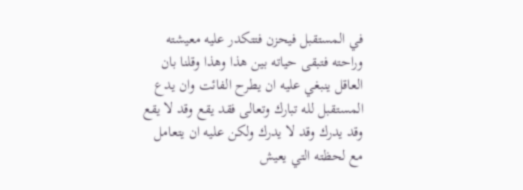في المستقبل فيحزن فتتكدر عليه معيشته وراحته فتبقى حياته بين هذا وهذا وقلنا بان العاقل ينبغي عليه ان يطرح الفائت وان يدع المستقبل لله تبارك وتعالى فقد يقع وقد لا يقع
وقد يدرك وقد لا يدرك ولكن عليه ان يتعامل مع لحظته التي يعيش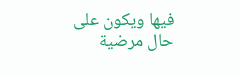فيها ويكون على حال مرضية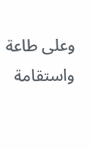وعلى طاعة واستقامة